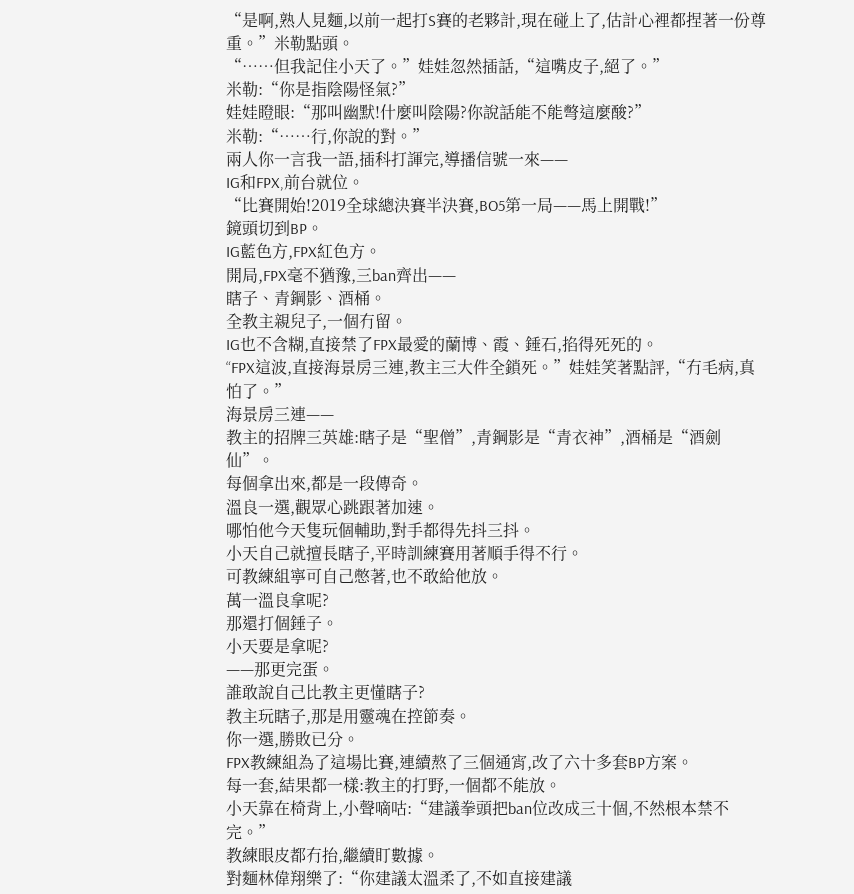“是啊,熟人見麵,以前一起打S賽的老夥計,現在碰上了,估計心裡都捏著一份尊重。”米勒點頭。
“……但我記住小天了。”娃娃忽然插話,“這嘴皮子,絕了。”
米勒:“你是指陰陽怪氣?”
娃娃瞪眼:“那叫幽默!什麼叫陰陽?你說話能不能彆這麼酸?”
米勒:“……行,你說的對。”
兩人你一言我一語,插科打諢完,導播信號一來——
IG和FPX,前台就位。
“比賽開始!2019全球總決賽半決賽,BO5第一局——馬上開戰!”
鏡頭切到BP。
IG藍色方,FPX紅色方。
開局,FPX毫不猶豫,三ban齊出——
瞎子、青鋼影、酒桶。
全教主親兒子,一個冇留。
IG也不含糊,直接禁了FPX最愛的蘭博、霞、錘石,掐得死死的。
“FPX這波,直接海景房三連,教主三大件全鎖死。”娃娃笑著點評,“冇毛病,真怕了。”
海景房三連——
教主的招牌三英雄:瞎子是“聖僧”,青鋼影是“青衣神”,酒桶是“酒劍仙”。
每個拿出來,都是一段傳奇。
溫良一選,觀眾心跳跟著加速。
哪怕他今天隻玩個輔助,對手都得先抖三抖。
小天自己就擅長瞎子,平時訓練賽用著順手得不行。
可教練組寧可自己憋著,也不敢給他放。
萬一溫良拿呢?
那還打個錘子。
小天要是拿呢?
——那更完蛋。
誰敢說自己比教主更懂瞎子?
教主玩瞎子,那是用靈魂在控節奏。
你一選,勝敗已分。
FPX教練組為了這場比賽,連續熬了三個通宵,改了六十多套BP方案。
每一套,結果都一樣:教主的打野,一個都不能放。
小天靠在椅背上,小聲嘀咕:“建議拳頭把ban位改成三十個,不然根本禁不完。”
教練眼皮都冇抬,繼續盯數據。
對麵林偉翔樂了:“你建議太溫柔了,不如直接建議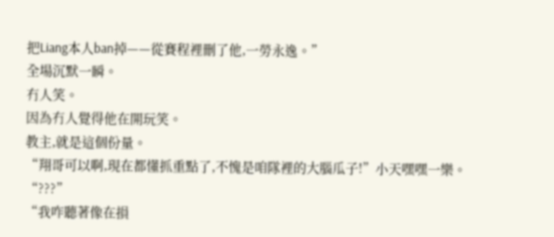把Liang本人ban掉——從賽程裡刪了他,一勞永逸。”
全場沉默一瞬。
冇人笑。
因為冇人覺得他在開玩笑。
教主,就是這個份量。
“翔哥可以啊,現在都懂抓重點了,不愧是咱隊裡的大腦瓜子!”小天嘿嘿一樂。
“???”
“我咋聽著像在損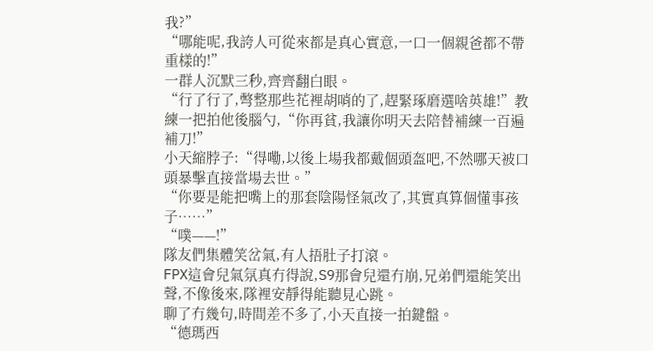我?”
“哪能呢,我誇人可從來都是真心實意,一口一個親爸都不帶重樣的!”
一群人沉默三秒,齊齊翻白眼。
“行了行了,彆整那些花裡胡哨的了,趕緊琢磨選啥英雄!”教練一把拍他後腦勺,“你再貧,我讓你明天去陪替補練一百遍補刀!”
小天縮脖子:“得嘞,以後上場我都戴個頭盔吧,不然哪天被口頭暴擊直接當場去世。”
“你要是能把嘴上的那套陰陽怪氣改了,其實真算個懂事孩子……”
“噗——!”
隊友們集體笑岔氣,有人捂肚子打滾。
FPX這會兒氣氛真冇得說,S9那會兒還冇崩,兄弟們還能笑出聲,不像後來,隊裡安靜得能聽見心跳。
聊了冇幾句,時間差不多了,小天直接一拍鍵盤。
“德瑪西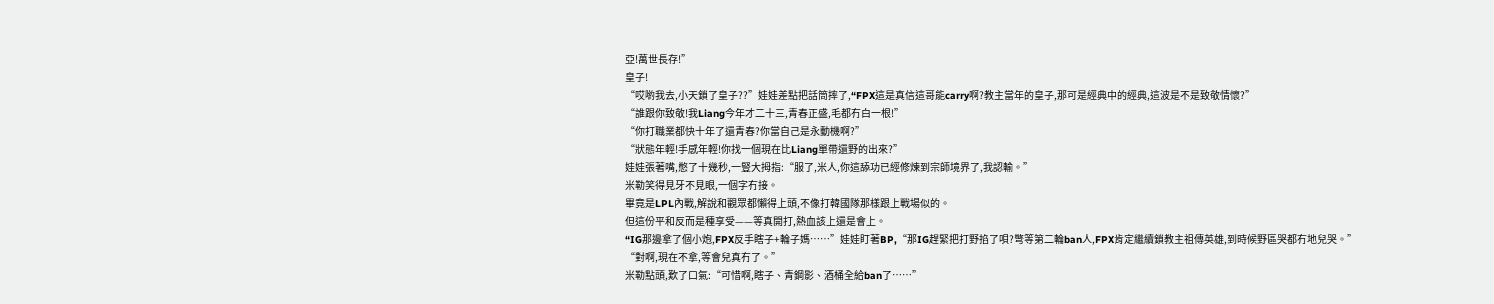亞!萬世長存!”
皇子!
“哎喲我去,小天鎖了皇子??”娃娃差點把話筒摔了,“FPX這是真信這哥能carry啊?教主當年的皇子,那可是經典中的經典,這波是不是致敬情懷?”
“誰跟你致敬!我Liang今年才二十三,青春正盛,毛都冇白一根!”
“你打職業都快十年了還青春?你當自己是永動機啊?”
“狀態年輕!手感年輕!你找一個現在比Liang單帶還野的出來?”
娃娃張著嘴,憋了十幾秒,一豎大拇指:“服了,米人,你這舔功已經修煉到宗師境界了,我認輸。”
米勒笑得見牙不見眼,一個字冇接。
畢竟是LPL內戰,解說和觀眾都懶得上頭,不像打韓國隊那樣跟上戰場似的。
但這份平和反而是種享受——等真開打,熱血該上還是會上。
“IG那邊拿了個小炮,FPX反手瞎子+輪子媽……”娃娃盯著BP,“那IG趕緊把打野掐了唄?彆等第二輪ban人,FPX肯定繼續鎖教主祖傳英雄,到時候野區哭都冇地兒哭。”
“對啊,現在不拿,等會兒真冇了。”
米勒點頭,歎了口氣:“可惜啊,瞎子、青鋼影、酒桶全給ban了……”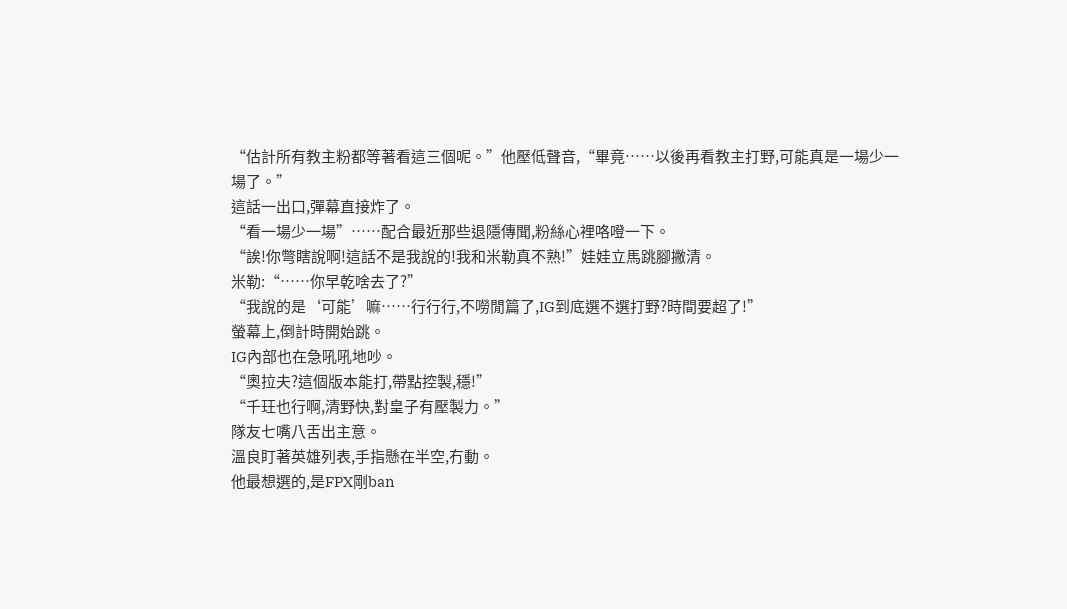“估計所有教主粉都等著看這三個呢。”他壓低聲音,“畢竟……以後再看教主打野,可能真是一場少一場了。”
這話一出口,彈幕直接炸了。
“看一場少一場”……配合最近那些退隱傳聞,粉絲心裡咯噔一下。
“誒!你彆瞎說啊!這話不是我說的!我和米勒真不熟!”娃娃立馬跳腳撇清。
米勒:“……你早乾啥去了?”
“我說的是‘可能’嘛……行行行,不嘮閒篇了,IG到底選不選打野?時間要超了!”
螢幕上,倒計時開始跳。
IG內部也在急吼吼地吵。
“奧拉夫?這個版本能打,帶點控製,穩!”
“千玨也行啊,清野快,對皇子有壓製力。”
隊友七嘴八舌出主意。
溫良盯著英雄列表,手指懸在半空,冇動。
他最想選的,是FPX剛ban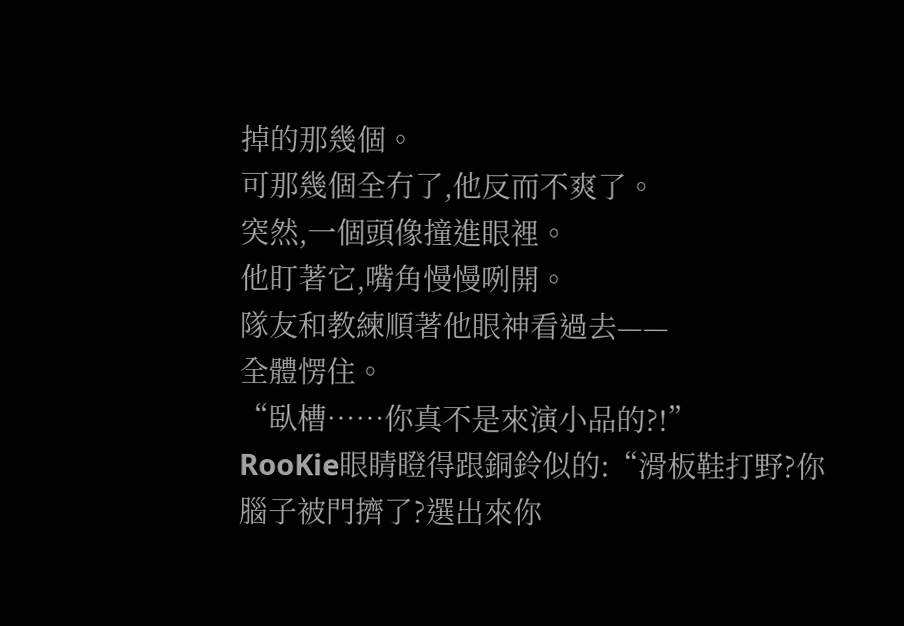掉的那幾個。
可那幾個全冇了,他反而不爽了。
突然,一個頭像撞進眼裡。
他盯著它,嘴角慢慢咧開。
隊友和教練順著他眼神看過去——
全體愣住。
“臥槽……你真不是來演小品的?!”
RooKie眼睛瞪得跟銅鈴似的:“滑板鞋打野?你腦子被門擠了?選出來你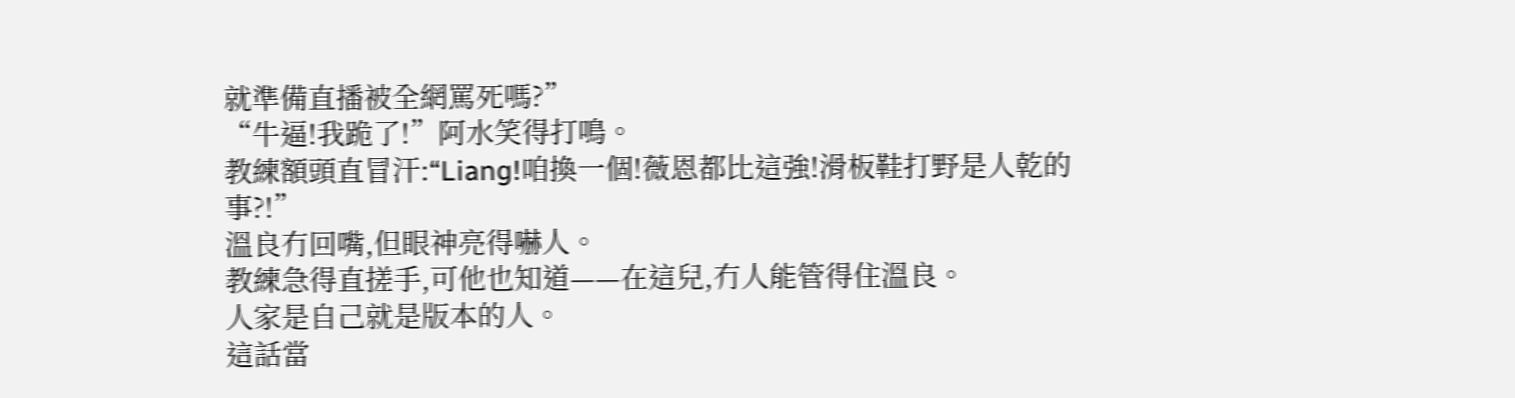就準備直播被全網罵死嗎?”
“牛逼!我跪了!”阿水笑得打鳴。
教練額頭直冒汗:“Liang!咱換一個!薇恩都比這強!滑板鞋打野是人乾的事?!”
溫良冇回嘴,但眼神亮得嚇人。
教練急得直搓手,可他也知道——在這兒,冇人能管得住溫良。
人家是自己就是版本的人。
這話當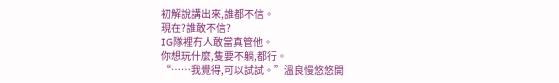初解說講出來,誰都不信。
現在?誰敢不信?
IG隊裡冇人敢當真管他。
你想玩什麼,隻要不躺,都行。
“……我覺得,可以試試。”溫良慢悠悠開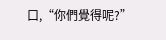口,“你們覺得呢?”